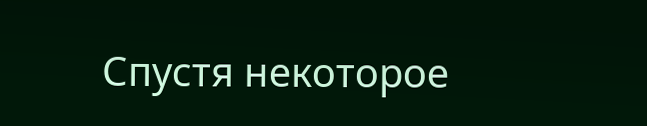Спустя некоторое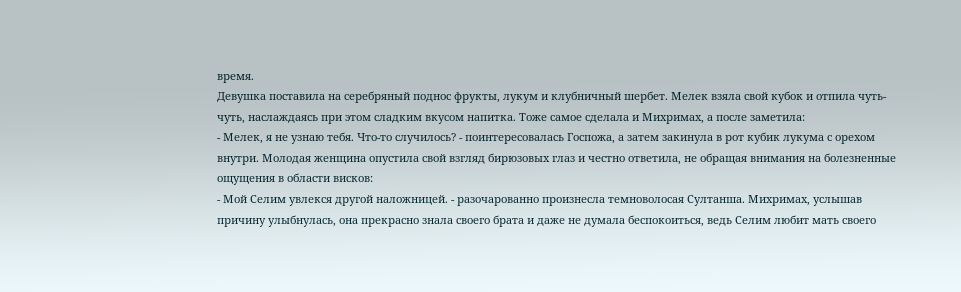время.
Девушка поставила на серебряный поднос фрукты, лукум и клубничный шербет. Мелек взяла свой кубок и отпила чуть-чуть, наслаждаясь при этом сладким вкусом напитка. Тоже самое сделала и Михримах, а после заметила:
- Мелек, я не узнаю тебя. Что-то случилось? - поинтересовалась Госпожа, а затем закинула в рот кубик лукума с орехом внутри. Молодая женщина опустила свой взгляд бирюзовых глаз и честно ответила, не обращая внимания на болезненные ощущения в области висков:
- Мой Селим увлекся другой наложницей. - разочарованно произнесла темноволосая Султанша. Михримах, услышав причину улыбнулась, она прекрасно знала своего брата и даже не думала беспокоиться, ведь Селим любит мать своего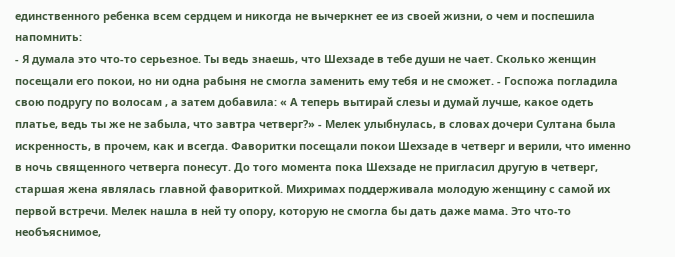единственного ребенка всем сердцем и никогда не вычеркнет ее из своей жизни, о чем и поспешила напомнить:
- Я думала это что-то серьезное. Ты ведь знаешь, что Шехзаде в тебе души не чает. Сколько женщин посещали его покои, но ни одна рабыня не смогла заменить ему тебя и не сможет. - Госпожа погладила свою подругу по волосам , а затем добавила: « А теперь вытирай слезы и думай лучше, какое одеть платье, ведь ты же не забыла, что завтра четверг?» - Мелек улыбнулась, в словах дочери Султана была искренность, в прочем, как и всегда. Фаворитки посещали покои Шехзаде в четверг и верили, что именно в ночь священного четверга понесут. До того момента пока Шехзаде не пригласил другую в четверг, старшая жена являлась главной фавориткой. Михримах поддерживала молодую женщину с самой их первой встречи. Мелек нашла в ней ту опору, которую не смогла бы дать даже мама. Это что-то необъяснимое,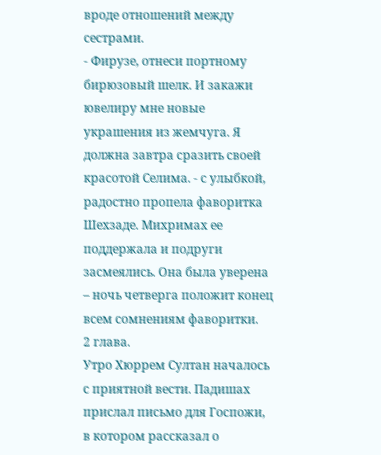вроде отношений между сестрами.
- Фирузе, отнеси портному бирюзовый шелк. И закажи ювелиру мне новые украшения из жемчуга. Я должна завтра сразить своей красотой Селима. - с улыбкой, радостно пропела фаворитка Шехзаде. Михримах ее поддержала и подруги засмеялись. Она была уверена – ночь четверга положит конец всем сомнениям фаворитки.
2 глава.
Утро Хюррем Султан началось с приятной вести. Падишах прислал письмо для Госпожи, в котором рассказал о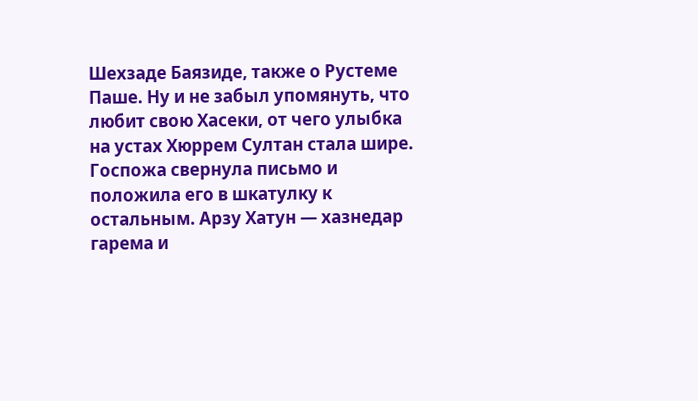Шехзаде Баязиде, также о Рустеме Паше. Ну и не забыл упомянуть, что любит свою Хасеки, от чего улыбка на устах Хюррем Султан стала шире. Госпожа свернула письмо и положила его в шкатулку к остальным. Арзу Хатун — хазнедар гарема и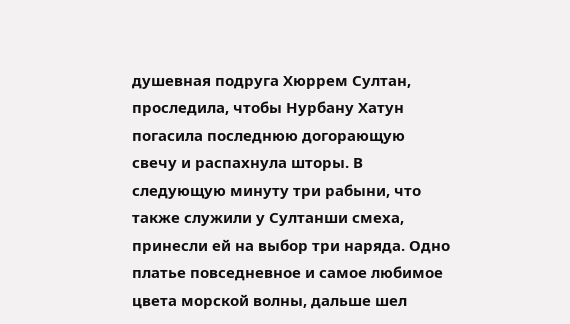душевная подруга Хюррем Султан, проследила, чтобы Нурбану Хатун погасила последнюю догорающую свечу и распахнула шторы. В следующую минуту три рабыни, что также служили у Cултанши смеха, принесли ей на выбор три наряда. Одно платье повседневное и самое любимое цвета морской волны, дальше шел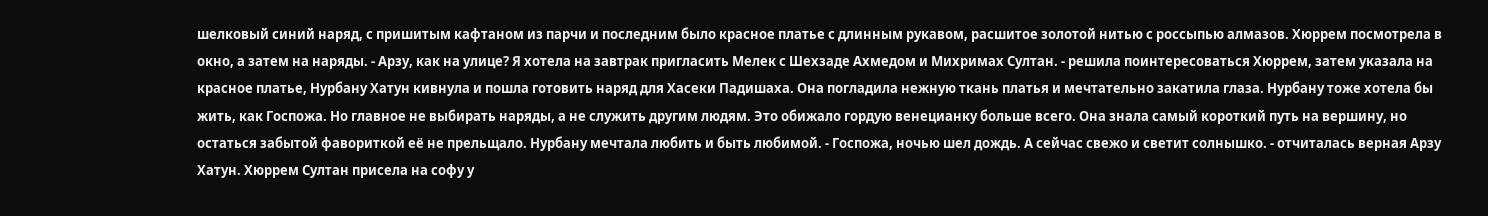шелковый синий наряд, с пришитым кафтаном из парчи и последним было красное платье с длинным рукавом, расшитое золотой нитью с россыпью алмазов. Хюррем посмотрела в окно, а затем на наряды. - Арзу, как на улице? Я хотела на завтрак пригласить Мелек с Шехзаде Ахмедом и Михримах Султан. - решила поинтересоваться Хюррем, затем указала на красное платье, Нурбану Хатун кивнула и пошла готовить наряд для Хасеки Падишаха. Она погладила нежную ткань платья и мечтательно закатила глаза. Нурбану тоже хотела бы жить, как Госпожа. Но главное не выбирать наряды, а не служить другим людям. Это обижало гордую венецианку больше всего. Она знала самый короткий путь на вершину, но остаться забытой фавориткой её не прельщало. Нурбану мечтала любить и быть любимой. - Госпожа, ночью шел дождь. А сейчас свежо и светит солнышко. - отчиталась верная Арзу Хатун. Хюррем Султан присела на софу у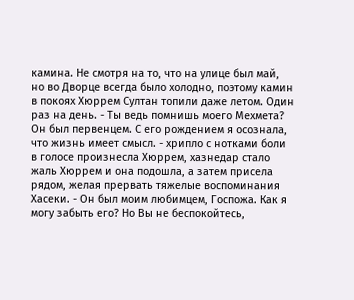камина. Не смотря на то, что на улице был май, но во Дворце всегда было холодно, поэтому камин в покоях Хюррем Султан топили даже летом. Один раз на день. - Ты ведь помнишь моего Мехмета? Он был первенцем. С его рождением я осознала, что жизнь имеет смысл. - хрипло с нотками боли в голосе произнесла Хюррем, хазнедар стало жаль Хюррем и она подошла, а затем присела рядом, желая прервать тяжелые воспоминания Хасеки. - Он был моим любимцем, Госпожа. Как я могу забыть его? Но Вы не беспокойтесь,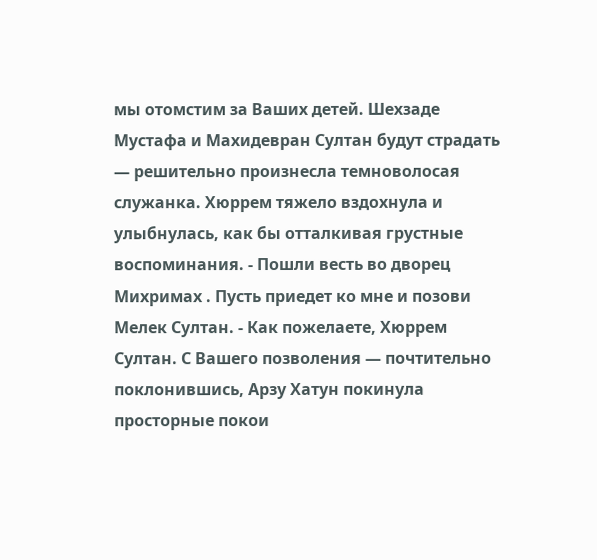мы отомстим за Ваших детей. Шехзаде Мустафа и Махидевран Султан будут страдать — решительно произнесла темноволосая служанка. Хюррем тяжело вздохнула и улыбнулась, как бы отталкивая грустные воспоминания. - Пошли весть во дворец Михримах . Пусть приедет ко мне и позови Мелек Султан. - Как пожелаете, Хюррем Султан. С Вашего позволения — почтительно поклонившись, Арзу Хатун покинула просторные покои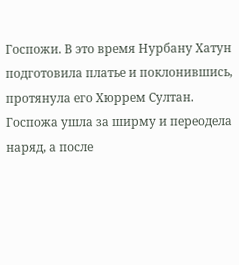Госпожи. В это время Нурбану Хатун подготовила платье и поклонившись, протянула его Хюррем Султан. Госпожа ушла за ширму и переодела наряд, а после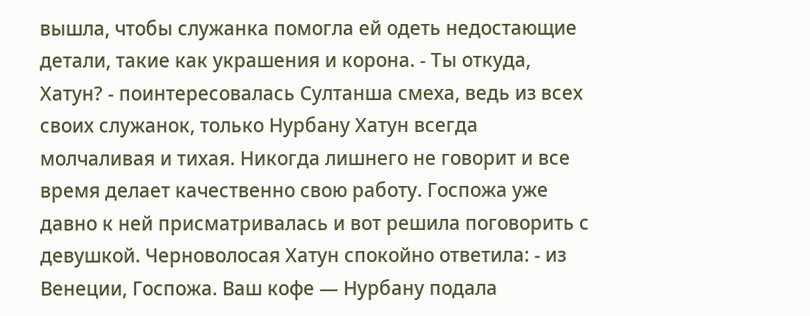вышла, чтобы служанка помогла ей одеть недостающие детали, такие как украшения и корона. - Ты откуда, Хатун? - поинтересовалась Султанша смеха, ведь из всех своих служанок, только Нурбану Хатун всегда молчаливая и тихая. Никогда лишнего не говорит и все время делает качественно свою работу. Госпожа уже давно к ней присматривалась и вот решила поговорить с девушкой. Черноволосая Хатун спокойно ответила: - из Венеции, Госпожа. Ваш кофе — Нурбану подала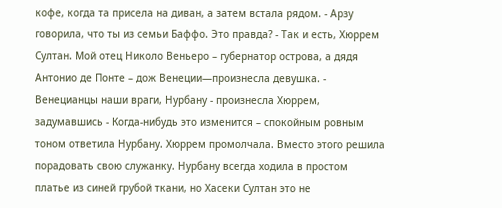кофе, когда та присела на диван, а затем встала рядом. - Арзу говорила, что ты из семьи Баффо. Это правда? - Так и есть, Хюррем Султан. Мой отец Николо Веньеро – губернатор острова, а дядя Антонио де Понте – дож Венеции—произнесла девушка. - Венецианцы наши враги, Нурбану - произнесла Хюррем, задумавшись - Когда-нибудь это изменится – спокойным ровным тоном ответила Нурбану. Хюррем промолчала. Вместо этого решила порадовать свою служанку. Нурбану всегда ходила в простом платье из синей грубой ткани, но Хасеки Султан это не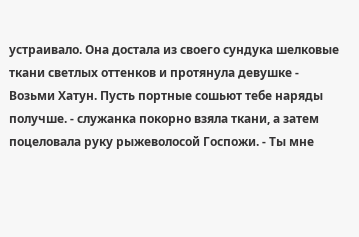устраивало. Она достала из своего сундука шелковые ткани светлых оттенков и протянула девушке - Возьми Хатун. Пусть портные сошьют тебе наряды получше. - служанка покорно взяла ткани, а затем поцеловала руку рыжеволосой Госпожи. - Ты мне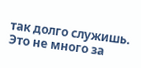так долго служишь. Это не много за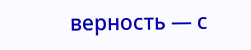верность — с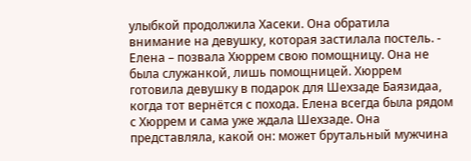улыбкой продолжила Хасеки. Она обратила внимание на девушку, которая застилала постель. - Елена – позвала Хюррем свою помощницу. Она не была служанкой, лишь помощницей. Хюррем готовила девушку в подарок для Шехзаде Баязидаа, когда тот вернётся с похода. Елена всегда была рядом с Хюррем и сама уже ждала Шехзаде. Она представляла, какой он: может брутальный мужчина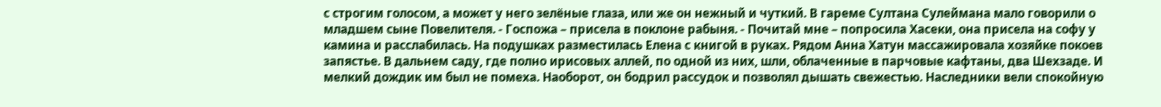с строгим голосом, а может у него зелёные глаза, или же он нежный и чуткий. В гареме Султана Сулеймана мало говорили о младшем сыне Повелителя. - Госпожа – присела в поклоне рабыня. - Почитай мне – попросила Хасеки, она присела на софу у камина и расслабилась. На подушках разместилась Елена с книгой в руках. Рядом Анна Хатун массажировала хозяйке покоев запястье. В дальнем саду, где полно ирисовых аллей, по одной из них, шли, облаченные в парчовые кафтаны, два Шехзаде. И мелкий дождик им был не помеха. Наоборот, он бодрил рассудок и позволял дышать свежестью. Наследники вели спокойную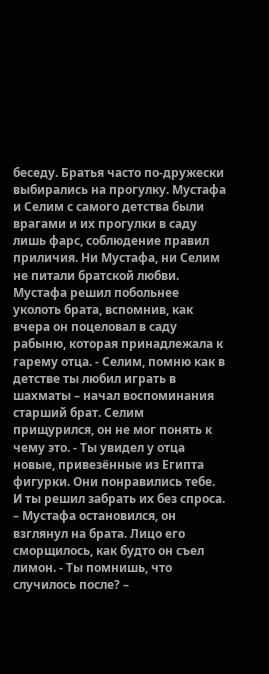беседу. Братья часто по-дружески выбирались на прогулку. Мустафа и Селим с самого детства были врагами и их прогулки в саду лишь фарс, соблюдение правил приличия. Ни Мустафа, ни Селим не питали братской любви. Мустафа решил побольнее уколоть брата, вспомнив, как вчера он поцеловал в саду рабыню, которая принадлежала к гарему отца. - Селим, помню как в детстве ты любил играть в шахматы – начал воспоминания старший брат. Селим прищурился, он не мог понять к чему это. - Ты увидел у отца новые, привезённые из Египта фигурки. Они понравились тебе. И ты решил забрать их без спроса. – Мустафа остановился, он взглянул на брата. Лицо его сморщилось, как будто он съел лимон. - Ты помнишь, что случилось после? –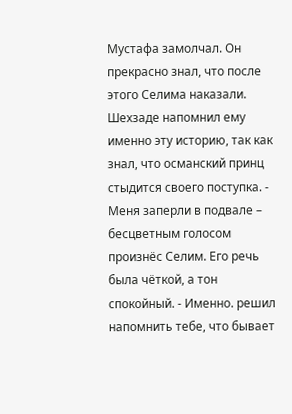Мустафа замолчал. Он прекрасно знал, что после этого Селима наказали. Шехзаде напомнил ему именно эту историю, так как знал, что османский принц стыдится своего поступка. - Меня заперли в подвале – бесцветным голосом произнёс Селим. Его речь была чёткой, а тон спокойный. - Именно. решил напомнить тебе, что бывает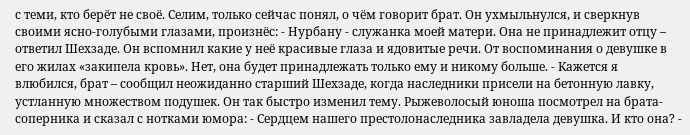с теми, кто берёт не своё. Селим, только сейчас понял, о чём говорит брат. Он ухмыльнулся, и сверкнув своими ясно-голубыми глазами, произнёс: - Нурбану - служанка моей матери. Она не принадлежит отцу – ответил Шехзаде. Он вспомнил какие у неё красивые глаза и ядовитые речи. От воспоминания о девушке в его жилах «закипела кровь». Нет, она будет принадлежать только ему и никому больше. - Кажется я влюбился, брат – сообщил неожиданно старший Шехзаде, когда наследники присели на бетонную лавку, устланную множеством подушек. Он так быстро изменил тему. Рыжеволосый юноша посмотрел на брата-соперника и сказал с нотками юмора: - Сердцем нашего престолонаследника завладела девушка. И кто она? -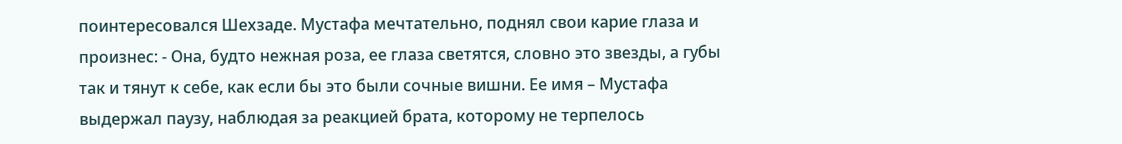поинтересовался Шехзаде. Мустафа мечтательно, поднял свои карие глаза и произнес: - Она, будто нежная роза, ее глаза светятся, словно это звезды, а губы так и тянут к себе, как если бы это были сочные вишни. Ее имя – Мустафа выдержал паузу, наблюдая за реакцией брата, которому не терпелось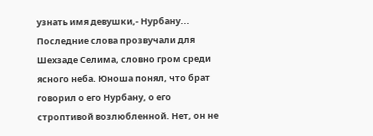узнать имя девушки,- Нурбану... Последние слова прозвучали для Шехзаде Селима, словно гром среди ясного неба. Юноша понял, что брат говорил о его Нурбану, о его строптивой возлюбленной. Нет, он не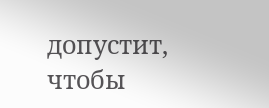допустит, чтобы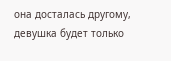она досталась другому, девушка будет только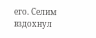его. Селим вздохнул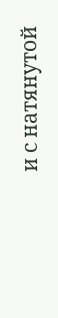и с натянутой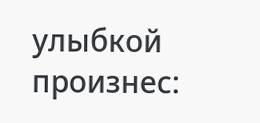улыбкой произнес: